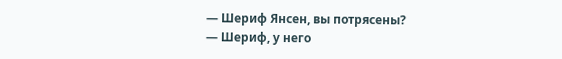— Шериф Янсен, вы потрясены?
— Шериф, у него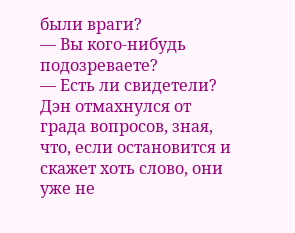были враги?
— Вы кого-нибудь подозреваете?
— Есть ли свидетели?
Дэн отмахнулся от града вопросов, зная, что, если остановится и скажет хоть слово, они уже не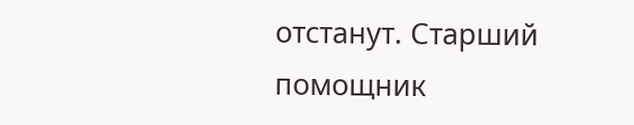отстанут. Старший помощник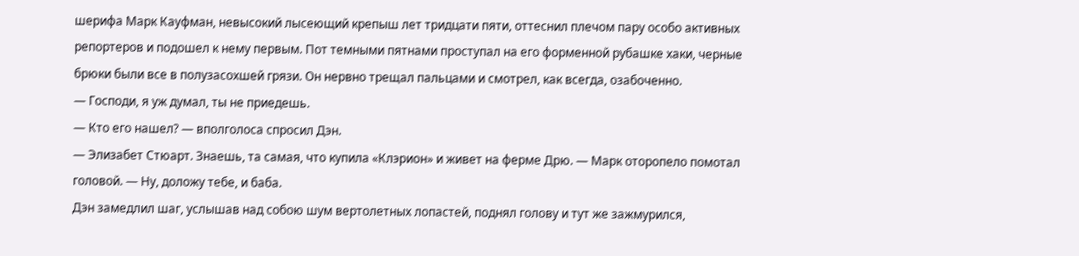шерифа Марк Кауфман, невысокий лысеющий крепыш лет тридцати пяти, оттеснил плечом пару особо активных репортеров и подошел к нему первым. Пот темными пятнами проступал на его форменной рубашке хаки, черные брюки были все в полузасохшей грязи. Он нервно трещал пальцами и смотрел, как всегда, озабоченно.
— Господи, я уж думал, ты не приедешь.
— Кто его нашел? — вполголоса спросил Дэн.
— Элизабет Стюарт. Знаешь, та самая, что купила «Клэрион» и живет на ферме Дрю. — Марк оторопело помотал головой. — Ну, доложу тебе, и баба.
Дэн замедлил шаг, услышав над собою шум вертолетных лопастей, поднял голову и тут же зажмурился,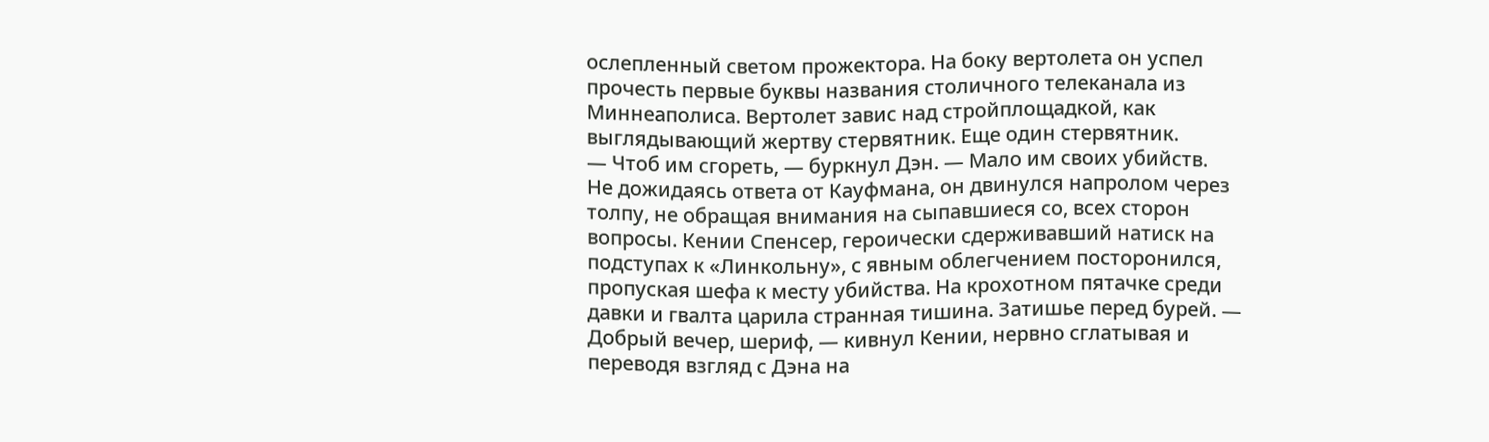ослепленный светом прожектора. На боку вертолета он успел прочесть первые буквы названия столичного телеканала из Миннеаполиса. Вертолет завис над стройплощадкой, как выглядывающий жертву стервятник. Еще один стервятник.
— Чтоб им сгореть, — буркнул Дэн. — Мало им своих убийств.
Не дожидаясь ответа от Кауфмана, он двинулся напролом через толпу, не обращая внимания на сыпавшиеся со, всех сторон вопросы. Кении Спенсер, героически сдерживавший натиск на подступах к «Линкольну», с явным облегчением посторонился, пропуская шефа к месту убийства. На крохотном пятачке среди давки и гвалта царила странная тишина. Затишье перед бурей. — Добрый вечер, шериф, — кивнул Кении, нервно сглатывая и переводя взгляд с Дэна на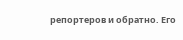репортеров и обратно. Его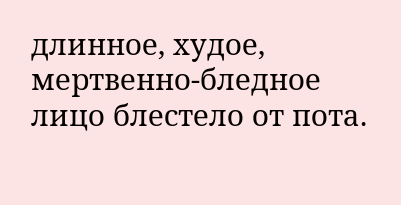длинное, худое, мертвенно-бледное лицо блестело от пота.